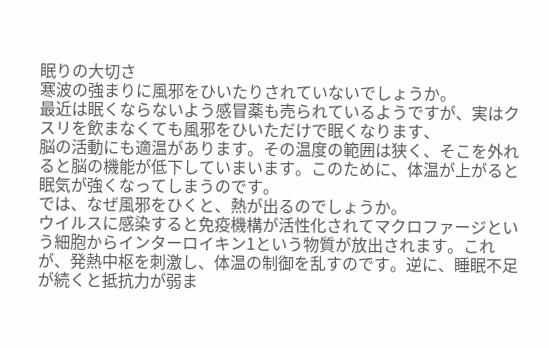眠りの大切さ
寒波の強まりに風邪をひいたりされていないでしょうか。
最近は眠くならないよう感冒薬も売られているようですが、実はクスリを飲まなくても風邪をひいただけで眠くなります、
脳の活動にも適温があります。その温度の範囲は狭く、そこを外れると脳の機能が低下していまいます。このために、体温が上がると眠気が強くなってしまうのです。
では、なぜ風邪をひくと、熱が出るのでしょうか。
ウイルスに感染すると免疫機構が活性化されてマクロファージという細胞からインターロイキン1という物質が放出されます。これが、発熱中枢を刺激し、体温の制御を乱すのです。逆に、睡眠不足が続くと抵抗力が弱ま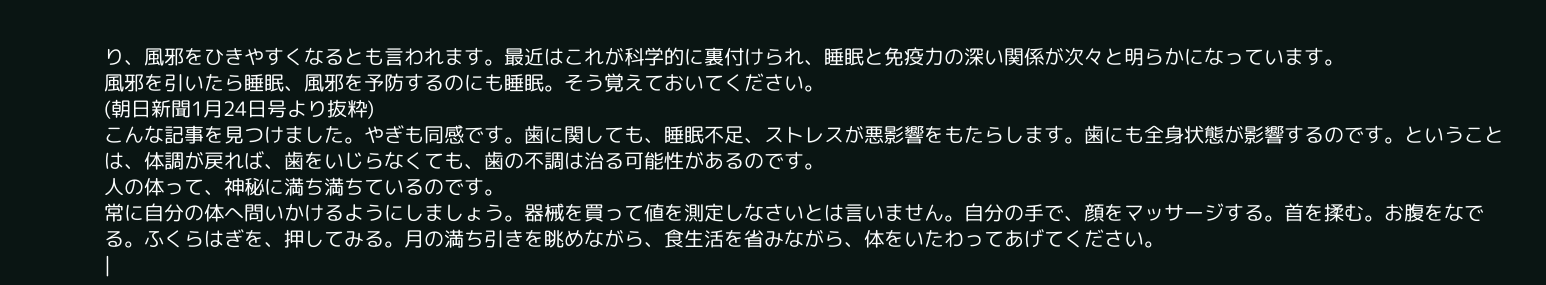り、風邪をひきやすくなるとも言われます。最近はこれが科学的に裏付けられ、睡眠と免疫力の深い関係が次々と明らかになっています。
風邪を引いたら睡眠、風邪を予防するのにも睡眠。そう覚えておいてください。
(朝日新聞1月24日号より抜粋)
こんな記事を見つけました。やぎも同感です。歯に関しても、睡眠不足、ストレスが悪影響をもたらします。歯にも全身状態が影響するのです。ということは、体調が戻れば、歯をいじらなくても、歯の不調は治る可能性があるのです。
人の体って、神秘に満ち満ちているのです。
常に自分の体へ問いかけるようにしましょう。器械を買って値を測定しなさいとは言いません。自分の手で、顔をマッサージする。首を揉む。お腹をなでる。ふくらはぎを、押してみる。月の満ち引きを眺めながら、食生活を省みながら、体をいたわってあげてください。
|